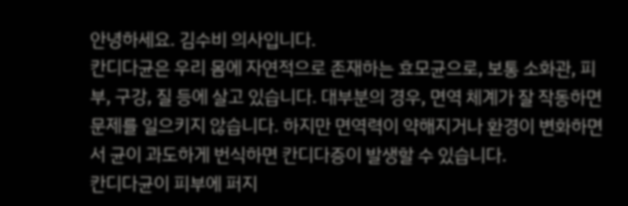안녕하세요. 김수비 의사입니다.
칸디다균은 우리 몸에 자연적으로 존재하는 효모균으로, 보통 소화관, 피부, 구강, 질 등에 살고 있습니다. 대부분의 경우, 면역 체계가 잘 작동하면 문제를 일으키지 않습니다. 하지만 면역력이 약해지거나 환경이 변화하면서 균이 과도하게 번식하면 칸디다증이 발생할 수 있습니다.
칸디다균이 피부에 퍼지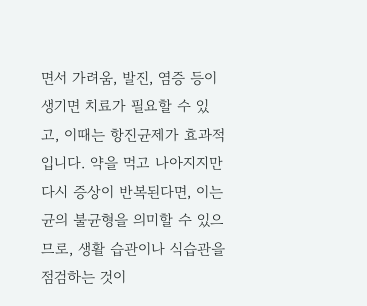면서 가려움, 발진, 염증 등이 생기면 치료가 필요할 수 있고, 이때는 항진균제가 효과적입니다. 약을 먹고 나아지지만 다시 증상이 반복된다면, 이는 균의 불균형을 의미할 수 있으므로, 생활 습관이나 식습관을 점검하는 것이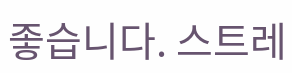좋습니다. 스트레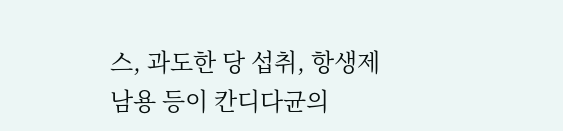스, 과도한 당 섭취, 항생제 남용 등이 칸디다균의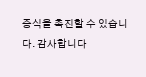증식을 촉진할 수 있습니다. 감사합니다